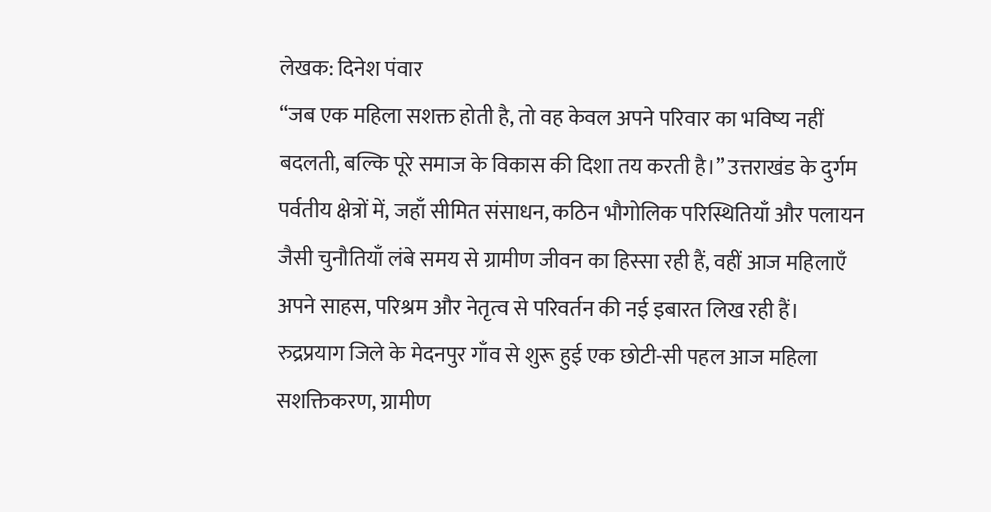लेखक: दिनेश पंवार
“जब एक महिला सशक्त होती है, तो वह केवल अपने परिवार का भविष्य नहीं बदलती, बल्कि पूरे समाज के विकास की दिशा तय करती है।” उत्तराखंड के दुर्गम पर्वतीय क्षेत्रों में, जहाँ सीमित संसाधन, कठिन भौगोलिक परिस्थितियाँ और पलायन जैसी चुनौतियाँ लंबे समय से ग्रामीण जीवन का हिस्सा रही हैं, वहीं आज महिलाएँ अपने साहस, परिश्रम और नेतृत्व से परिवर्तन की नई इबारत लिख रही हैं। रुद्रप्रयाग जिले के मेदनपुर गाँव से शुरू हुई एक छोटी-सी पहल आज महिला सशक्तिकरण, ग्रामीण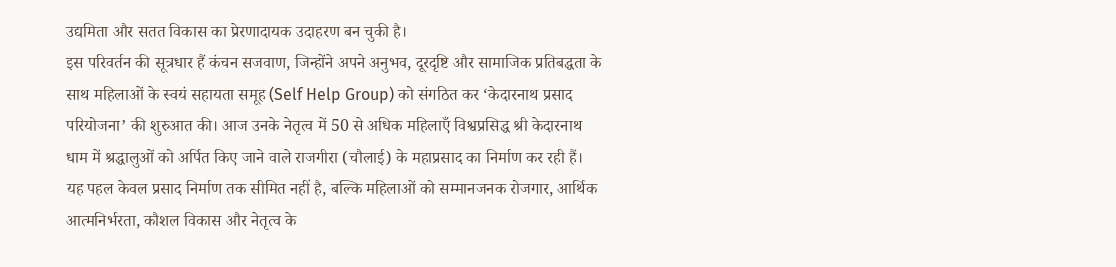उद्यमिता और सतत विकास का प्रेरणादायक उदाहरण बन चुकी है।
इस परिवर्तन की सूत्रधार हैं कंचन सजवाण, जिन्होंने अपने अनुभव, दूरदृष्टि और सामाजिक प्रतिबद्धता के साथ महिलाओं के स्वयं सहायता समूह (Self Help Group) को संगठित कर ‘केदारनाथ प्रसाद परियोजना’ की शुरुआत की। आज उनके नेतृत्व में 50 से अधिक महिलाएँ विश्वप्रसिद्ध श्री केदारनाथ धाम में श्रद्धालुओं को अर्पित किए जाने वाले राजगीरा (चौलाई) के महाप्रसाद का निर्माण कर रही हैं।
यह पहल केवल प्रसाद निर्माण तक सीमित नहीं है, बल्कि महिलाओं को सम्मानजनक रोजगार, आर्थिक आत्मनिर्भरता, कौशल विकास और नेतृत्व के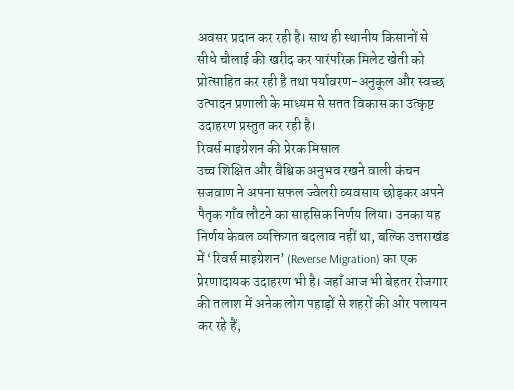अवसर प्रदान कर रही है। साथ ही स्थानीय किसानों से सीधे चौलाई की खरीद कर पारंपरिक मिलेट खेती को प्रोत्साहित कर रही है तथा पर्यावरण-अनुकूल और स्वच्छ उत्पादन प्रणाली के माध्यम से सतत विकास का उत्कृष्ट उदाहरण प्रस्तुत कर रही है।
रिवर्स माइग्रेशन की प्रेरक मिसाल
उच्च शिक्षित और वैश्विक अनुभव रखने वाली कंचन सजवाण ने अपना सफल ज्वेलरी व्यवसाय छोड़कर अपने पैतृक गाँव लौटने का साहसिक निर्णय लिया। उनका यह निर्णय केवल व्यक्तिगत बदलाव नहीं था, बल्कि उत्तराखंड में ‘रिवर्स माइग्रेशन’ (Reverse Migration) का एक प्रेरणादायक उदाहरण भी है। जहाँ आज भी बेहतर रोजगार की तलाश में अनेक लोग पहाड़ों से शहरों की ओर पलायन कर रहे हैं,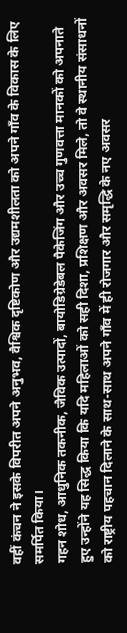वहीं कंचन ने इसके विपरीत अपने अनुभव, वैश्विक दृष्टिकोण और उद्यमशीलता को अपने गाँव के विकास के लिए समर्पित किया।
गहन शोध, आधुनिक तकनीक, जैविक उत्पादों, बायोडिग्रेडेबल पैकेजिंग और उच्च गुणवत्ता मानकों को अपनाते हुए उन्होंने यह सिद्ध किया कि यदि महिलाओं को सही दिशा, प्रशिक्षण और अवसर मिले, तो वे स्थानीय संसाधनों को राष्ट्रीय पहचान दिलाने के साथ-साथ अपने गाँव में ही रोजगार और समृद्धि के नए अवसर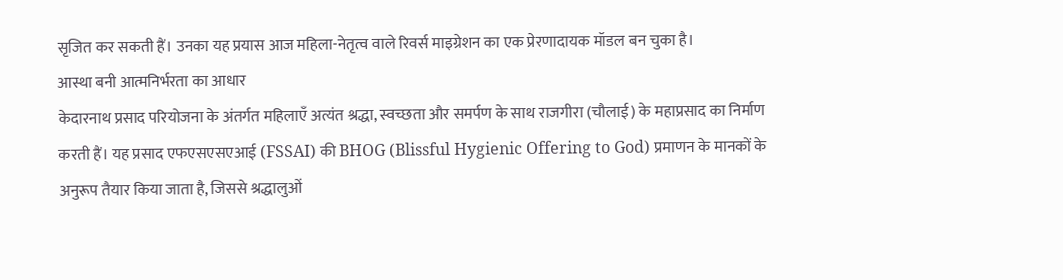सृजित कर सकती हैं। उनका यह प्रयास आज महिला-नेतृत्व वाले रिवर्स माइग्रेशन का एक प्रेरणादायक मॉडल बन चुका है।
आस्था बनी आत्मनिर्भरता का आधार
केदारनाथ प्रसाद परियोजना के अंतर्गत महिलाएँ अत्यंत श्रद्धा, स्वच्छता और समर्पण के साथ राजगीरा (चौलाई) के महाप्रसाद का निर्माण करती हैं। यह प्रसाद एफएसएसएआई (FSSAI) की BHOG (Blissful Hygienic Offering to God) प्रमाणन के मानकों के अनुरूप तैयार किया जाता है, जिससे श्रद्धालुओं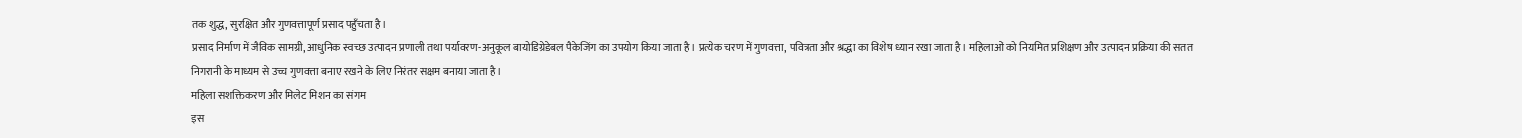तक शुद्ध, सुरक्षित और गुणवत्तापूर्ण प्रसाद पहुँचता है।
प्रसाद निर्माण में जैविक सामग्री, आधुनिक स्वच्छ उत्पादन प्रणाली तथा पर्यावरण-अनुकूल बायोडिग्रेडेबल पैकेजिंग का उपयोग किया जाता है। प्रत्येक चरण में गुणवत्ता, पवित्रता और श्रद्धा का विशेष ध्यान रखा जाता है। महिलाओं को नियमित प्रशिक्षण और उत्पादन प्रक्रिया की सतत निगरानी के माध्यम से उच्च गुणवत्ता बनाए रखने के लिए निरंतर सक्षम बनाया जाता है।
महिला सशक्तिकरण और मिलेट मिशन का संगम
इस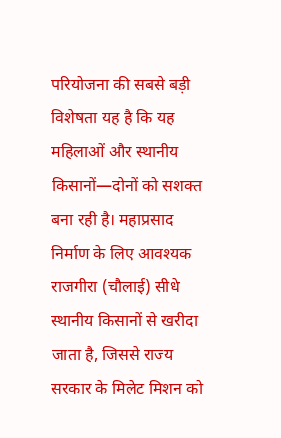परियोजना की सबसे बड़ी विशेषता यह है कि यह महिलाओं और स्थानीय किसानों—दोनों को सशक्त बना रही है। महाप्रसाद निर्माण के लिए आवश्यक राजगीरा (चौलाई) सीधे स्थानीय किसानों से खरीदा जाता है, जिससे राज्य सरकार के मिलेट मिशन को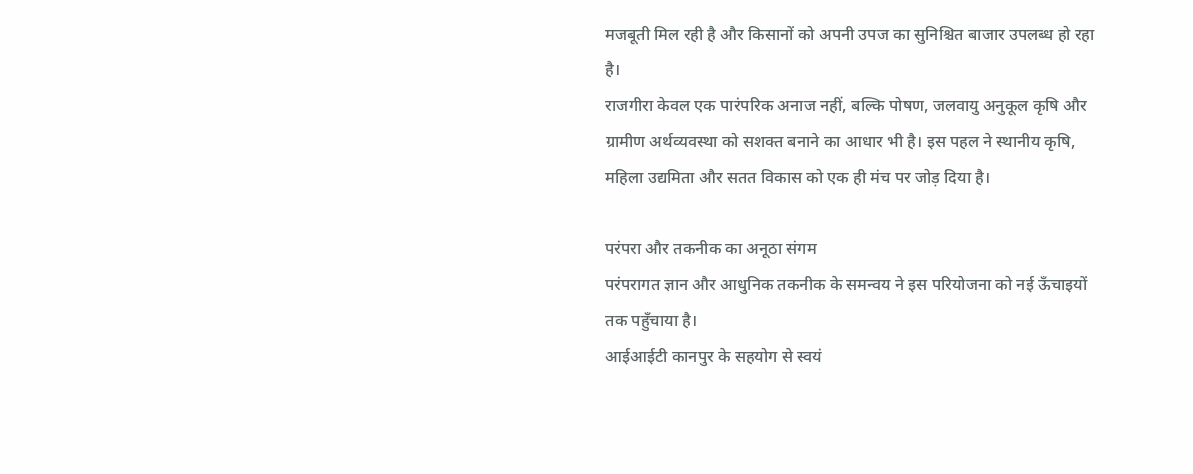मजबूती मिल रही है और किसानों को अपनी उपज का सुनिश्चित बाजार उपलब्ध हो रहा है।
राजगीरा केवल एक पारंपरिक अनाज नहीं, बल्कि पोषण, जलवायु अनुकूल कृषि और ग्रामीण अर्थव्यवस्था को सशक्त बनाने का आधार भी है। इस पहल ने स्थानीय कृषि, महिला उद्यमिता और सतत विकास को एक ही मंच पर जोड़ दिया है।

परंपरा और तकनीक का अनूठा संगम
परंपरागत ज्ञान और आधुनिक तकनीक के समन्वय ने इस परियोजना को नई ऊँचाइयों तक पहुँचाया है।
आईआईटी कानपुर के सहयोग से स्वयं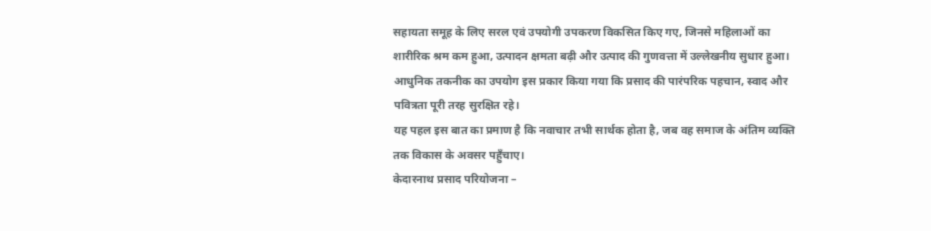सहायता समूह के लिए सरल एवं उपयोगी उपकरण विकसित किए गए, जिनसे महिलाओं का शारीरिक श्रम कम हुआ, उत्पादन क्षमता बढ़ी और उत्पाद की गुणवत्ता में उल्लेखनीय सुधार हुआ। आधुनिक तकनीक का उपयोग इस प्रकार किया गया कि प्रसाद की पारंपरिक पहचान, स्वाद और पवित्रता पूरी तरह सुरक्षित रहे।
यह पहल इस बात का प्रमाण है कि नवाचार तभी सार्थक होता है, जब वह समाज के अंतिम व्यक्ति तक विकास के अवसर पहुँचाए।
केदारनाथ प्रसाद परियोजना –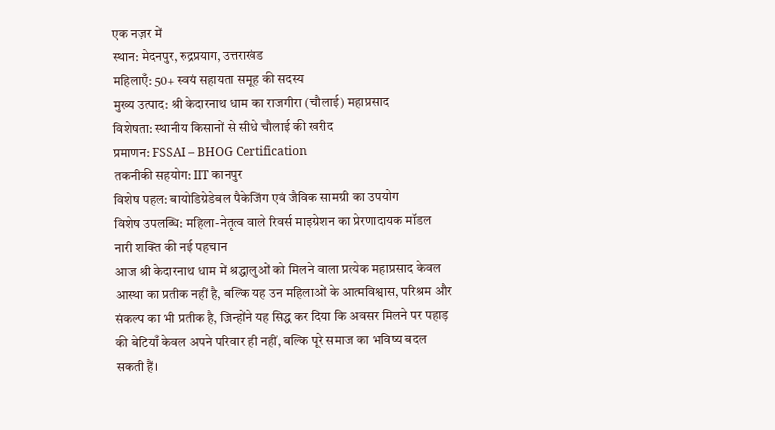एक नज़र में
स्थान: मेदनपुर, रुद्रप्रयाग, उत्तराखंड
महिलाएँ: 50+ स्वयं सहायता समूह की सदस्य
मुख्य उत्पाद: श्री केदारनाथ धाम का राजगीरा (चौलाई) महाप्रसाद
विशेषता: स्थानीय किसानों से सीधे चौलाई की खरीद
प्रमाणन: FSSAI – BHOG Certification
तकनीकी सहयोग: IIT कानपुर
विशेष पहल: बायोडिग्रेडेबल पैकेजिंग एवं जैविक सामग्री का उपयोग
विशेष उपलब्धि: महिला-नेतृत्व वाले रिवर्स माइग्रेशन का प्रेरणादायक मॉडल
नारी शक्ति की नई पहचान
आज श्री केदारनाथ धाम में श्रद्धालुओं को मिलने वाला प्रत्येक महाप्रसाद केवल आस्था का प्रतीक नहीं है, बल्कि यह उन महिलाओं के आत्मविश्वास, परिश्रम और संकल्प का भी प्रतीक है, जिन्होंने यह सिद्ध कर दिया कि अवसर मिलने पर पहाड़ की बेटियाँ केवल अपने परिवार ही नहीं, बल्कि पूरे समाज का भविष्य बदल सकती हैं।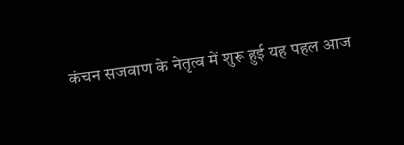कंचन सजवाण के नेतृत्व में शुरू हुई यह पहल आज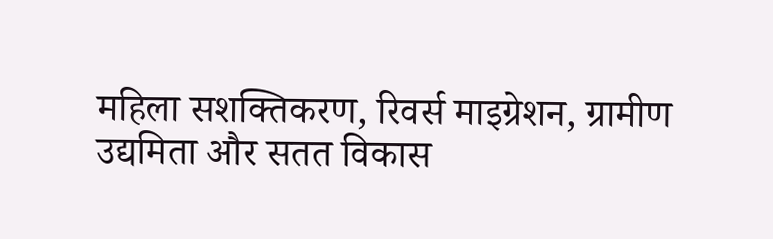महिला सशक्तिकरण, रिवर्स माइग्रेशन, ग्रामीण उद्यमिता और सतत विकास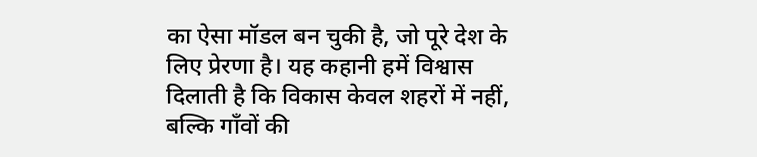का ऐसा मॉडल बन चुकी है, जो पूरे देश के लिए प्रेरणा है। यह कहानी हमें विश्वास दिलाती है कि विकास केवल शहरों में नहीं, बल्कि गाँवों की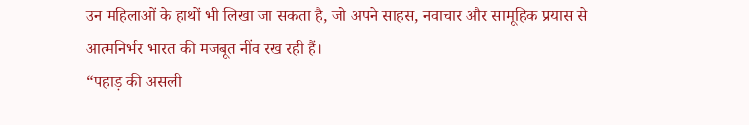उन महिलाओं के हाथों भी लिखा जा सकता है, जो अपने साहस, नवाचार और सामूहिक प्रयास से आत्मनिर्भर भारत की मजबूत नींव रख रही हैं।
“पहाड़ की असली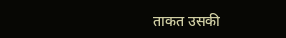ताकत उसकी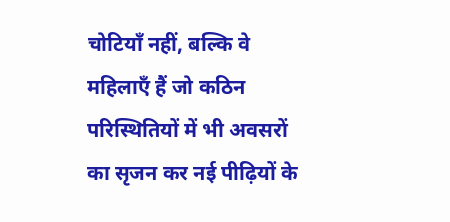चोटियाँ नहीं, बल्कि वे महिलाएँ हैं जो कठिन परिस्थितियों में भी अवसरों का सृजन कर नई पीढ़ियों के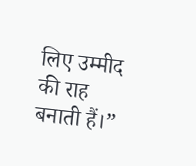लिए उम्मीद की राह बनाती हैं।”